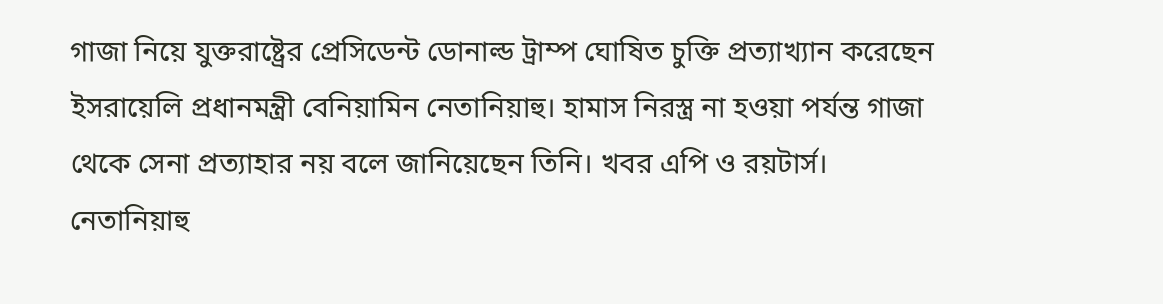গাজা নিয়ে যুক্তরাষ্ট্রের প্রেসিডেন্ট ডোনাল্ড ট্রাম্প ঘোষিত চুক্তি প্রত্যাখ্যান করেছেন ইসরায়েলি প্রধানমন্ত্রী বেনিয়ামিন নেতানিয়াহু। হামাস নিরস্ত্র না হওয়া পর্যন্ত গাজা থেকে সেনা প্রত্যাহার নয় বলে জানিয়েছেন তিনি। খবর এপি ও রয়টার্স।
নেতানিয়াহু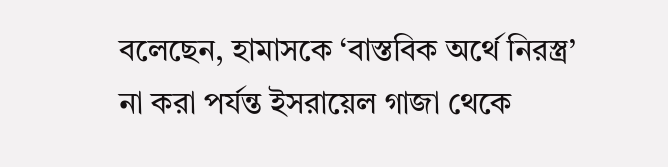বলেছেন, হামাসকে ‘বাস্তবিক অর্থে নিরস্ত্র’ না করা পর্যন্ত ইসরায়েল গাজা থেকে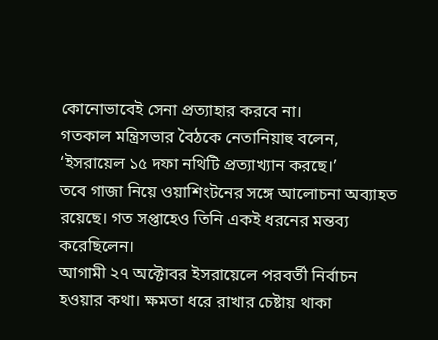কোনোভাবেই সেনা প্রত্যাহার করবে না।
গতকাল মন্ত্রিসভার বৈঠকে নেতানিয়াহু বলেন, ‘ইসরায়েল ১৫ দফা নথিটি প্রত্যাখ্যান করছে।’
তবে গাজা নিয়ে ওয়াশিংটনের সঙ্গে আলোচনা অব্যাহত রয়েছে। গত সপ্তাহেও তিনি একই ধরনের মন্তব্য করেছিলেন।
আগামী ২৭ অক্টোবর ইসরায়েলে পরবর্তী নির্বাচন হওয়ার কথা। ক্ষমতা ধরে রাখার চেষ্টায় থাকা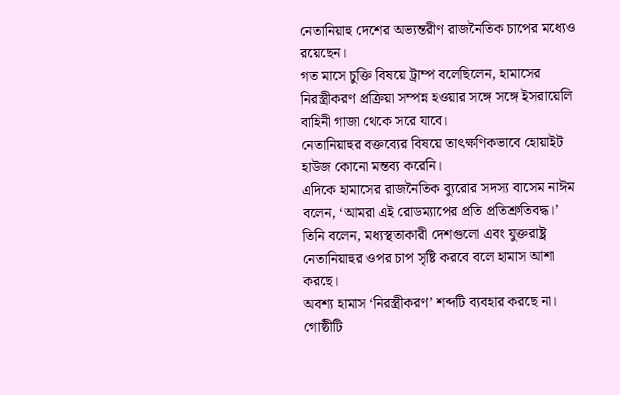নেতানিয়াহু দেশের অভ্যন্তরীণ রাজনৈতিক চাপের মধ্যেও রয়েছেন।
গত মাসে চুক্তি বিষয়ে ট্রাম্প বলেছিলেন, হামাসের নিরস্ত্রীকরণ প্রক্রিয়া সম্পন্ন হওয়ার সঙ্গে সঙ্গে ইসরায়েলি বাহিনী গাজা থেকে সরে যাবে।
নেতানিয়াহুর বক্তব্যের বিষয়ে তাৎক্ষণিকভাবে হোয়াইট হাউজ কোনো মন্তব্য করেনি।
এদিকে হামাসের রাজনৈতিক ব্যুরোর সদস্য বাসেম নাঈম বলেন, ‘আমরা এই রোডম্যাপের প্রতি প্রতিশ্রুতিবদ্ধ।’
তিনি বলেন, মধ্যস্থতাকারী দেশগুলো এবং যুক্তরাষ্ট্র নেতানিয়াহুর ওপর চাপ সৃষ্টি করবে বলে হামাস আশা করছে।
অবশ্য হামাস ‘নিরস্ত্রীকরণ’ শব্দটি ব্যবহার করছে না। গোষ্ঠীটি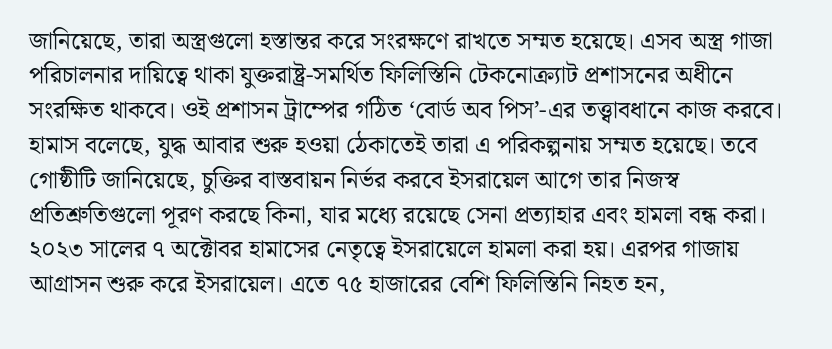জানিয়েছে, তারা অস্ত্রগুলো হস্তান্তর করে সংরক্ষণে রাখতে সম্মত হয়েছে। এসব অস্ত্র গাজা পরিচালনার দায়িত্বে থাকা যুক্তরাষ্ট্র-সমর্থিত ফিলিস্তিনি টেকনোক্র্যাট প্রশাসনের অধীনে সংরক্ষিত থাকবে। ওই প্রশাসন ট্রাম্পের গঠিত ‘বোর্ড অব পিস’-এর তত্ত্বাবধানে কাজ করবে।
হামাস বলেছে, যুদ্ধ আবার শুরু হওয়া ঠেকাতেই তারা এ পরিকল্পনায় সম্মত হয়েছে। তবে গোষ্ঠীটি জানিয়েছে, চুক্তির বাস্তবায়ন নির্ভর করবে ইসরায়েল আগে তার নিজস্ব প্রতিশ্রুতিগুলো পূরণ করছে কিনা, যার মধ্যে রয়েছে সেনা প্রত্যাহার এবং হামলা বন্ধ করা।
২০২৩ সালের ৭ অক্টোবর হামাসের নেতৃত্বে ইসরায়েলে হামলা করা হয়। এরপর গাজায় আগ্রাসন শুরু করে ইসরায়েল। এতে ৭৫ হাজারের বেশি ফিলিস্তিনি নিহত হন,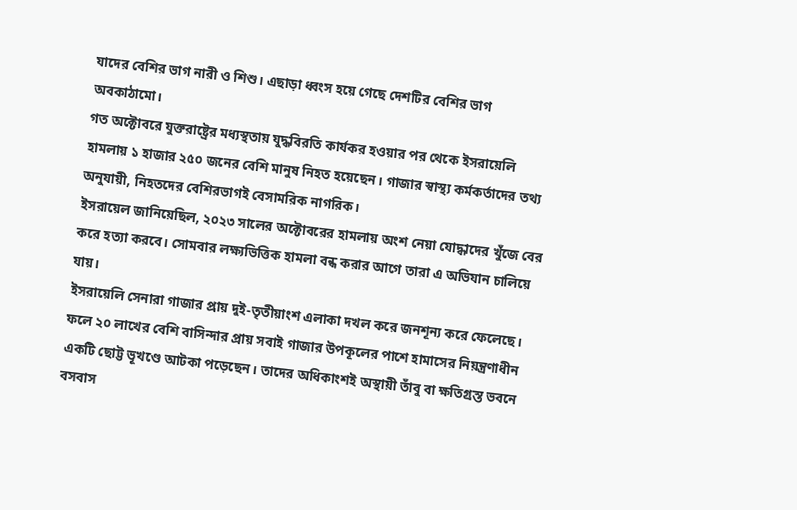যাদের বেশির ভাগ নারী ও শিশু। এছাড়া ধ্বংস হয়ে গেছে দেশটির বেশির ভাগ অবকাঠামো।
গত অক্টোবরে যুক্তরাষ্ট্রের মধ্যস্থতায় যুদ্ধবিরতি কার্যকর হওয়ার পর থেকে ইসরায়েলি হামলায় ১ হাজার ২৫০ জনের বেশি মানুষ নিহত হয়েছেন। গাজার স্বাস্থ্য কর্মকর্তাদের তথ্য অনুযায়ী, নিহতদের বেশিরভাগই বেসামরিক নাগরিক।
ইসরায়েল জানিয়েছিল, ২০২৩ সালের অক্টোবরের হামলায় অংশ নেয়া যোদ্ধাদের খুঁজে বের করে হত্যা করবে। সোমবার লক্ষ্যভিত্তিক হামলা বন্ধ করার আগে তারা এ অভিযান চালিয়ে যায়।
ইসরায়েলি সেনারা গাজার প্রায় দুই-তৃতীয়াংশ এলাকা দখল করে জনশূন্য করে ফেলেছে। ফলে ২০ লাখের বেশি বাসিন্দার প্রায় সবাই গাজার উপকূলের পাশে হামাসের নিয়ন্ত্রণাধীন একটি ছোট্ট ভূখণ্ডে আটকা পড়েছেন। তাদের অধিকাংশই অস্থায়ী তাঁবু বা ক্ষতিগ্রস্ত ভবনে বসবাস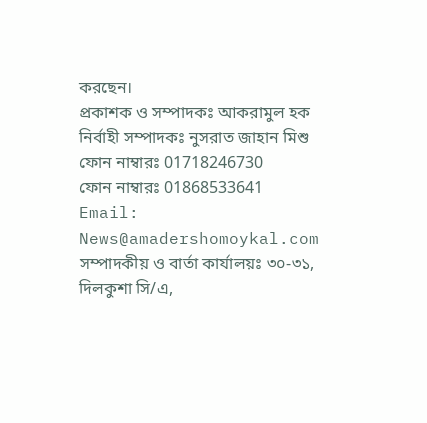করছেন।
প্রকাশক ও সম্পাদকঃ আকরামুল হক
নির্বাহী সম্পাদকঃ নুসরাত জাহান মিশু
ফোন নাম্বারঃ 01718246730
ফোন নাম্বারঃ 01868533641
Email: News@amadershomoykal.com
সম্পাদকীয় ও বার্তা কার্যালয়ঃ ৩০-৩১, দিলকুশা সি/এ,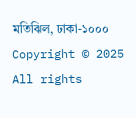মতিঝিল, ঢাকা-১০০০
Copyright © 2025 All rights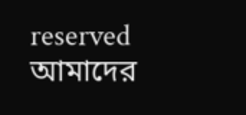reserved আমাদের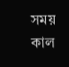সময় কাল